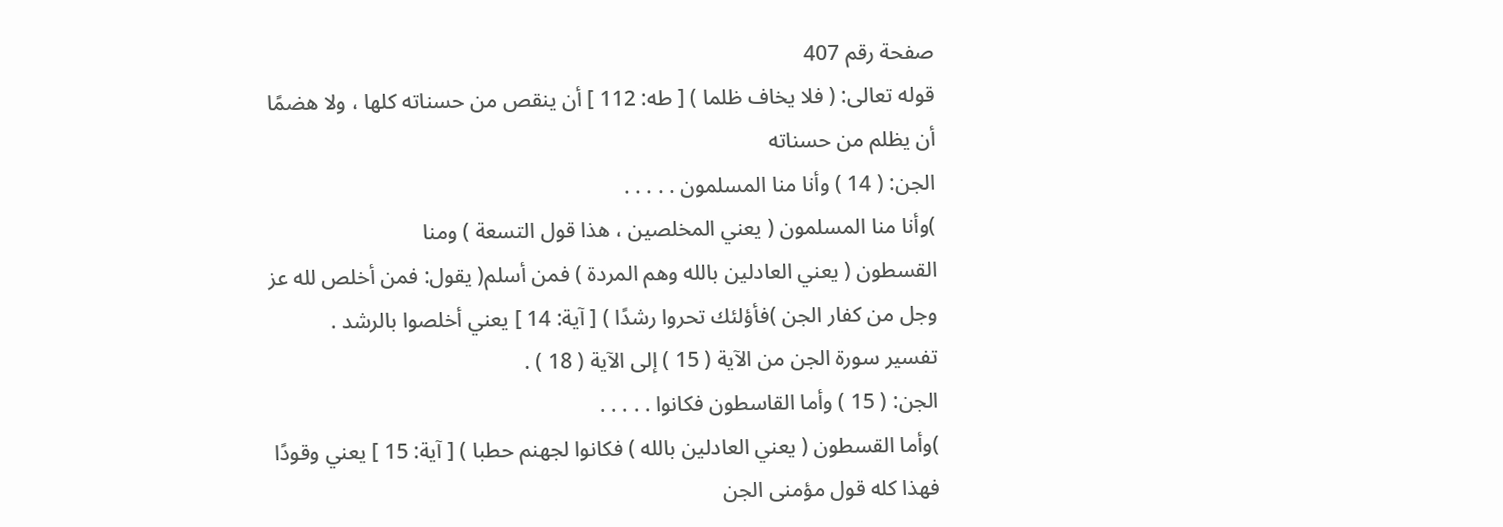صفحة رقم 407
قوله تعالى: ( فلا يخاف ظلما ) [ طه: 112 ] أن ينقص من حسناته كلها ، ولا هضمًا
أن يظلم من حسناته
الجن: ( 14 ) وأنا منا المسلمون . . . . .
)وأنا منا المسلمون ( يعني المخلصين ، هذا قول التسعة ) ومنا
القسطون ( يعني العادلين بالله وهم المردة ) فمن أسلم( يقول: فمن أخلص لله عز
وجل من كفار الجن )فأؤلئك تحروا رشدًا ) [ آية: 14 ] يعني أخلصوا بالرشد .
تفسير سورة الجن من الآية ( 15 ) إلى الآية ( 18 ) .
الجن: ( 15 ) وأما القاسطون فكانوا . . . . .
)وأما القسطون ( يعني العادلين بالله ) فكانوا لجهنم حطبا ) [ آية: 15 ] يعني وقودًا
فهذا كله قول مؤمنى الجن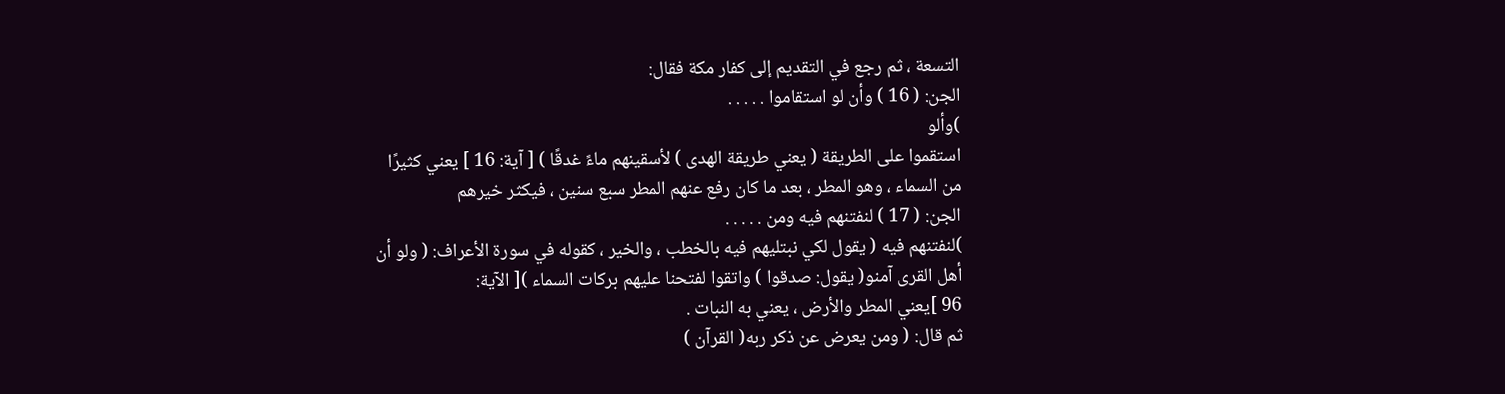التسعة ، ثم رجع في التقديم إلى كفار مكة فقال:
الجن: ( 16 ) وأن لو استقاموا . . . . .
)وألو
استقموا على الطريقة ( يعني طريقة الهدى ) لأسقينهم ماءً غدقًا ) [ آية: 16 ] يعني كثيرًا
من السماء ، وهو المطر ، بعد ما كان رفع عنهم المطر سبع سنين ، فيكثر خيرهم
الجن: ( 17 ) لنفتنهم فيه ومن . . . . .
)لنفتنهم فيه ( يقول لكي نبتليهم فيه بالخطب ، والخير ، كقوله في سورة الأعراف: ( ولو أن أهل القرى آمنو( يقول: صدقوا ) واتقوا لفتحنا عليهم بركات السماء )[ الآية:
96 ]يعني المطر والأرض ، يعني به النبات .
ثم قال: ( ومن يعرض عن ذكر ربه( القرآن )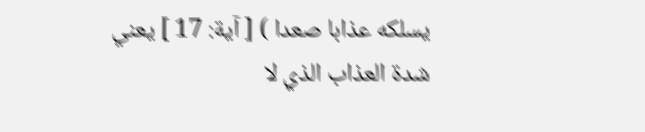يسلكه عذابا صعدا ) [ آية: 17 ] يعني
شدة العذاب الذي لا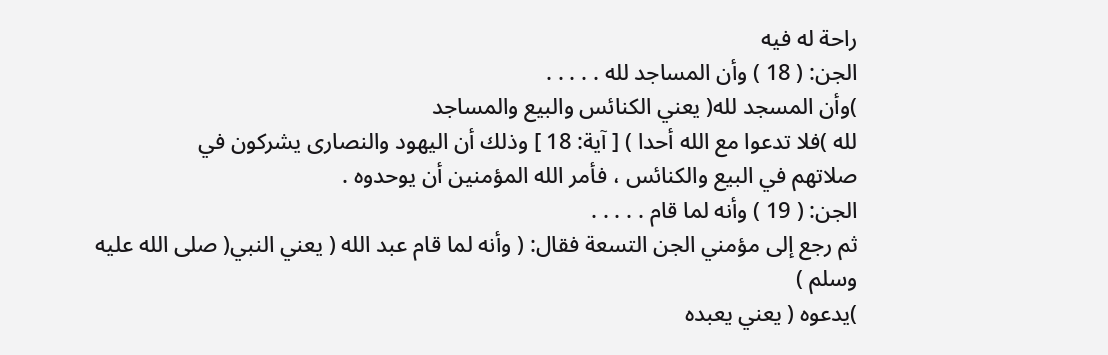راحة له فيه
الجن: ( 18 ) وأن المساجد لله . . . . .
)وأن المسجد لله( يعني الكنائس والبيع والمساجد
لله )فلا تدعوا مع الله أحدا ) [ آية: 18 ] وذلك أن اليهود والنصارى يشركون في
صلاتهم في البيع والكنائس ، فأمر الله المؤمنين أن يوحدوه .
الجن: ( 19 ) وأنه لما قام . . . . .
ثم رجع إلى مؤمني الجن التسعة فقال: ( وأنه لما قام عبد الله ( يعني النبي( صلى الله عليه وسلم )
)يدعوه ( يعني يعبده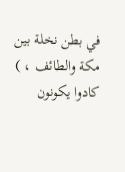في بطن نخلة بين مكة والطائف ، ) كادوا يكونون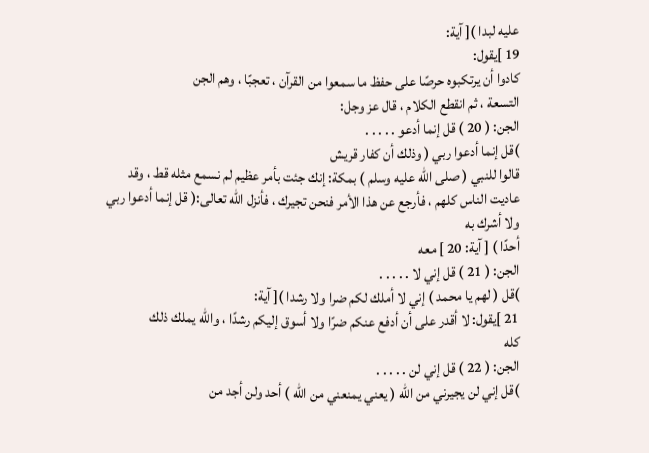عليه لبدا )[ آية:
19 ]يقول:
كادوا أن يرتكبوه حرصًا على حفظ ما سمعوا من القرآن ، تعجبًا ، وهم الجن
التسعة ، ثم انقطع الكلام ، قال عز وجل:
الجن: ( 20 ) قل إنما أدعو . . . . .
)قل إنما أدعوا ربي ( وذلك أن كفار قريش
قالوا للنبي ( صلى الله عليه وسلم ) بمكة: إنك جئت بأمر عظيم لم نسمع مثله قط ، وقد عاديت الناس كلهم ، فأرجع عن هذا الأمر فنحن تجيرك ، فأنزل الله تعالى:( قل إنما أدعوا ربي ولا أشرك به
أحدًا ) [ آية: 20 ] معه
الجن: ( 21 ) قل إني لا . . . . .
)قل ( لهم يا محمد ) إني لا أملك لكم ضرا ولا رشدا )[ آية:
21 ]يقول: لا أقدر على أن أدفع عنكم ضرًا ولا أسوق إليكم رشدًا ، والله يملك ذلك
كله
الجن: ( 22 ) قل إني لن . . . . .
)قل إني لن يجيرني من الله ( يعني يمنعني من الله ) أحد ولن أجد من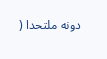دونه ملتحدا (